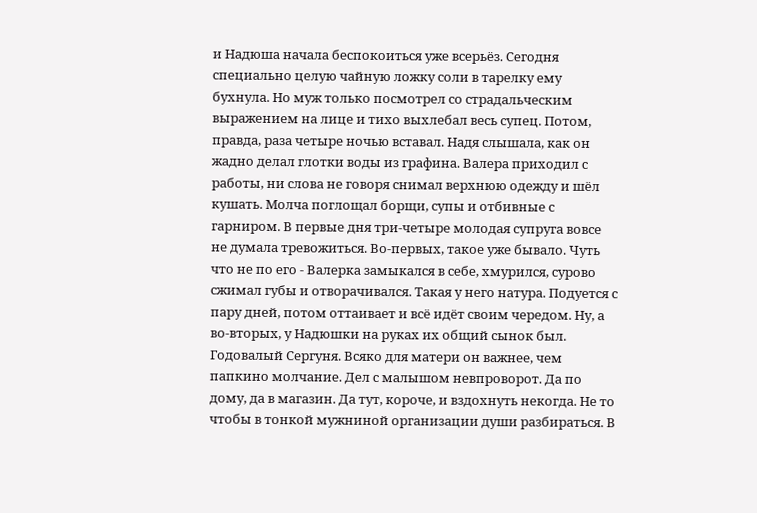и Надюша начала беспокоиться уже всерьёз. Сегодня специально целую чайную ложку соли в тарелку ему бухнула. Но муж только посмотрел со страдальческим выражением на лице и тихо выхлебал весь супец. Потом, правда, раза четыре ночью вставал. Надя слышала, как он жадно делал глотки воды из графина. Валера приходил с работы, ни слова не говоря снимал верхнюю одежду и шёл кушать. Молча поглощал борщи, супы и отбивные с гарниром. В первые дня три-четыре молодая супруга вовсе не думала тревожиться. Во-первых, такое уже бывало. Чуть что не по его - Валерка замыкался в себе, хмурился, сурово сжимал губы и отворачивался. Такая у него натура. Подуется с пару дней, потом оттаивает и всё идёт своим чередом. Ну, а во-вторых, у Надюшки на руках их общий сынок был. Годовалый Сергуня. Всяко для матери он важнее, чем папкино молчание. Дел с малышом невпроворот. Да по дому, да в магазин. Да тут, короче, и вздохнуть некогда. Не то чтобы в тонкой мужниной организации души разбираться. В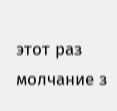этот раз молчание з